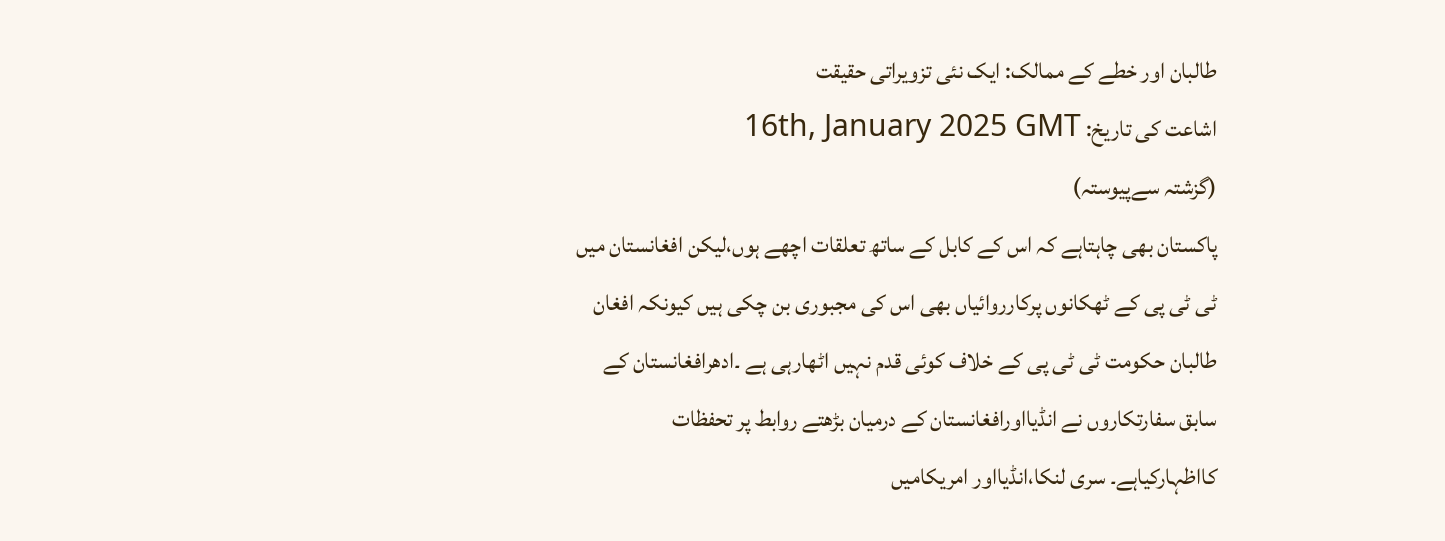طالبان اور خطے کے ممالک: ایک نئی تزویراتی حقیقت
اشاعت کی تاریخ: 16th, January 2025 GMT
(گزشتہ سےپیوستہ)
پاکستان بھی چاہتاہے کہ اس کے کابل کے ساتھ تعلقات اچھے ہوں،لیکن افغانستان میں ٹی ٹی پی کے ٹھکانوں پرکارروائیاں بھی اس کی مجبوری بن چکی ہیں کیونکہ افغان طالبان حکومت ٹی ٹی پی کے خلاف کوئی قدم نہیں اٹھارہی ہے ۔ادھرافغانستان کے سابق سفارتکاروں نے انڈیااورافغانستان کے درمیان بڑھتے روابط پر تحفظات کااظہارکیاہے۔ سری لنکا،انڈیااور امریکامیں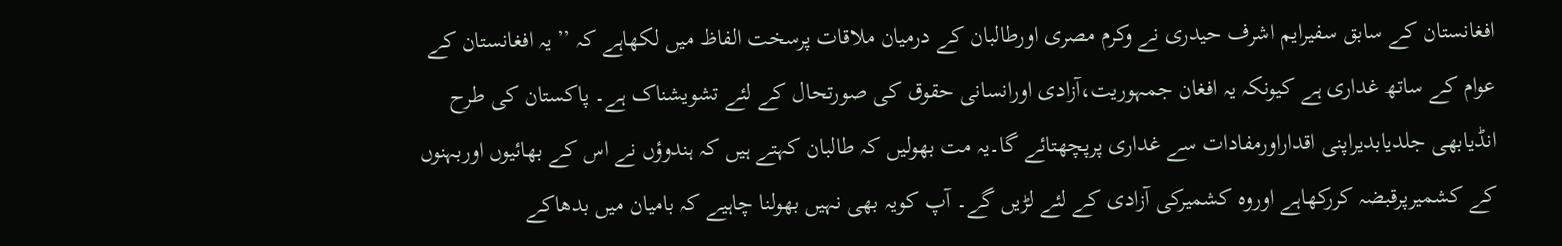افغانستان کے سابق سفیرایم اشرف حیدری نے وکرم مصری اورطالبان کے درمیان ملاقات پرسخت الفاظ میں لکھاہے کہ ’’یہ افغانستان کے عوام کے ساتھ غداری ہے کیونکہ یہ افغان جمہوریت،آزادی اورانسانی حقوق کی صورتحال کے لئے تشویشناک ہے۔ پاکستان کی طرح انڈیابھی جلدیابدیراپنی اقداراورمفادات سے غداری پرپچھتائے گا۔یہ مت بھولیں کہ طالبان کہتے ہیں کہ ہندوؤں نے اس کے بھائیوں اوربہنوں کے کشمیرپرقبضہ کررکھاہے اوروہ کشمیرکی آزادی کے لئے لڑیں گے۔ آپ کویہ بھی نہیں بھولنا چاہیے کہ بامیان میں بدھاکے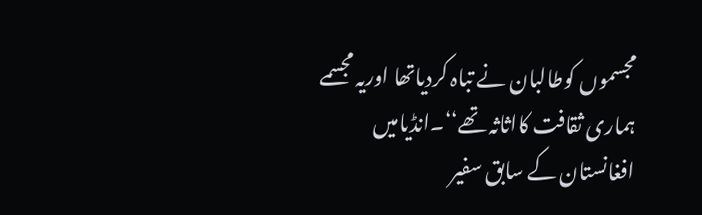مجسموں کوطالبان نے تباہ کردیاتھا اوریہ مجسمے ہماری ثقافت کااثاثہ تھے‘‘۔انڈیامیں افغانستان کے سابق سفیر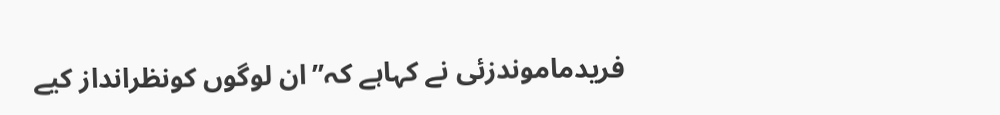فریدماموندزئی نے کہاہے کہ’’ان لوگوں کونظرانداز کیے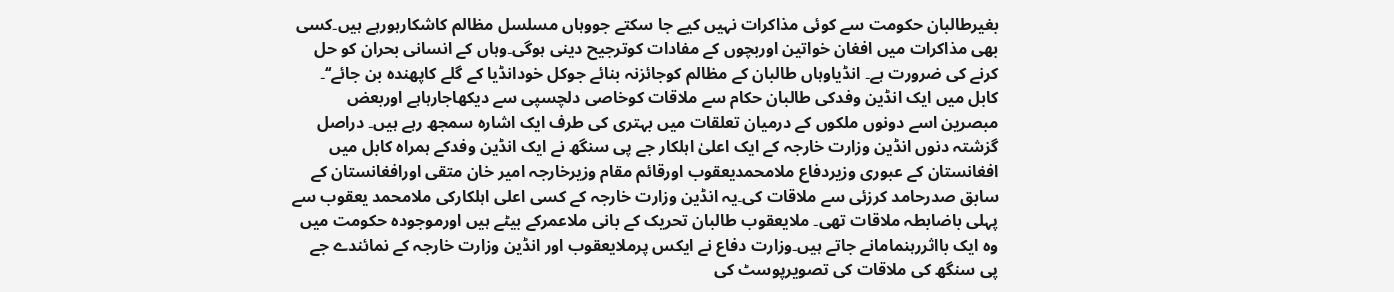بغیرطالبان حکومت سے کوئی مذاکرات نہیں کیے جا سکتے جووہاں مسلسل مظالم کاشکارہورہے ہیں۔کسی بھی مذاکرات میں افغان خواتین اوربچوں کے مفادات کوترجیح دینی ہوگی۔وہاں کے انسانی بحران کو حل کرنے کی ضرورت ہے۔ انڈیاوہاں طالبان کے مظالم کوجائزنہ بنائے جوکل خودانڈیا کے گلے کاپھندہ بن جائے‘‘۔
کابل میں ایک انڈین وفدکی طالبان حکام سے ملاقات کوخاصی دلچسپی سے دیکھاجارہاہے اوربعض مبصرین اسے دونوں ملکوں کے درمیان تعلقات میں بہتری کی طرف ایک اشارہ سمجھ رہے ہیں۔ دراصل گزشتہ دنوں انڈین وزارت خارجہ کے ایک اعلیٰ اہلکار جے پی سنگھ نے ایک انڈین وفدکے ہمراہ کابل میں افغانستان کے عبوری وزیردفاع ملامحمدیعقوب اورقائم مقام وزیرخارجہ امیر خان متقی اورافغانستان کے سابق صدرحامد کرزئی سے ملاقات کی۔یہ انڈین وزارت خارجہ کے کسی اعلی اہلکارکی ملامحمد یعقوب سے پہلی باضابطہ ملاقات تھی۔ ملایعقوب طالبان تحریک کے بانی ملاعمرکے بیٹے ہیں اورموجودہ حکومت میں وہ ایک بااثررہنمامانے جاتے ہیں۔وزارت دفاع نے ایکس پرملایعقوب اور انڈین وزارت خارجہ کے نمائندے جے پی سنگھ کی ملاقات کی تصویرپوسٹ کی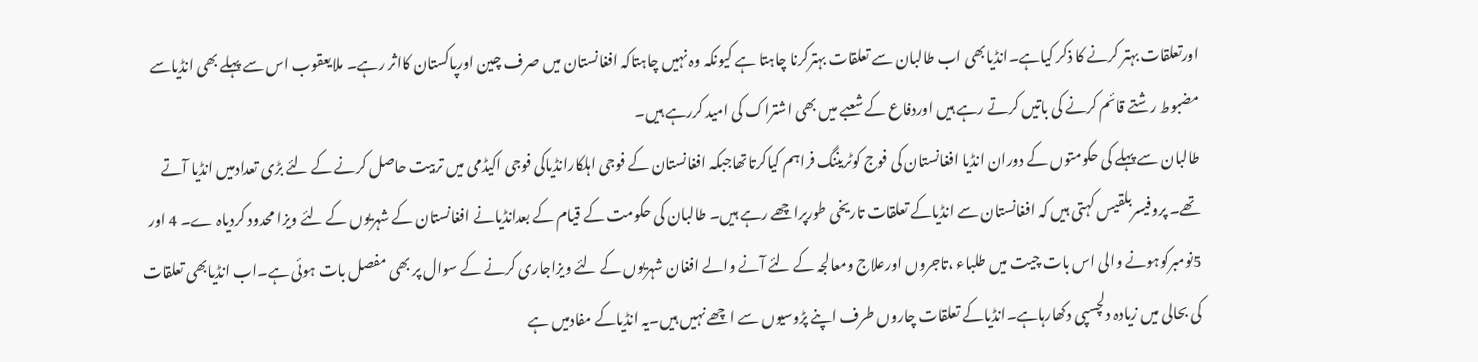اورتعلقات بہتر کرنے کا ذکر کیاہے۔انڈیابھی اب طالبان سے تعلقات بہترکرنا چاہتا ہے کیونکہ وہ نہیں چاہتاکہ افغانستان میں صرف چین اورپاکستان کااثر رہے۔ ملایعقوب اس سے پہلے بھی انڈیاسے مضبوط رشتے قائم کرنے کی باتیں کرتے رہے ہیں اوردفاع کے شعبے میں بھی اشتراک کی امید کررہے ہیں۔
طالبان سے پہلے کی حکومتوں کے دوران انڈیا افغانستان کی فوج کوٹریننگ فراہم کیاکرتاتھاجبکہ افغانستان کے فوجی اہلکارانڈیاکی فوجی اکیڈمی میں تربیت حاصل کرنے کے لئے بڑی تعدادمیں انڈیا آتے تھے۔ پروفیسربلقیس کہتی ہیں کہ افغانستان سے انڈیاکے تعلقات تاریخی طورپراچھے رہے ہیں۔ طالبان کی حکومت کے قیام کے بعدانڈیانے افغانستان کے شہریوں کے لئے ویزا محدود کردیاہ ے۔ 4 اور 5نومبرکوہونے والی اس بات چیت میں طلباء ،تاجروں اورعلاج ومعالجہ کے لئے آنے والے افغان شہریوں کے لئے ویزاجاری کرنے کے سوال پر بھی مفصل بات ہوئی ہے۔اب انڈیابھی تعلقات کی بحالی میں زیادہ دلچسپی دکھارہاہے۔انڈیاکے تعلقات چاروں طرف اپنے پڑوسیوں سے اچھے نہیں ہیں۔یہ انڈیاکے مفادمیں ہے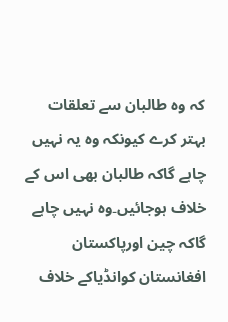کہ وہ طالبان سے تعلقات بہتر کرے کیونکہ وہ یہ نہیں چاہے گاکہ طالبان بھی اس کے خلاف ہوجائیں۔وہ نہیں چاہے گاکہ چین اورپاکستان افغانستان کوانڈیاکے خلاف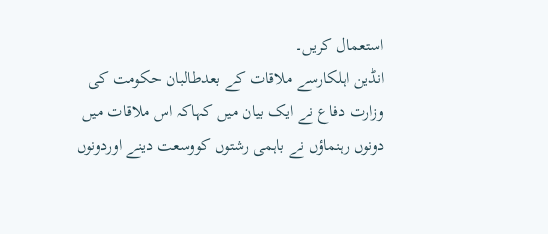استعمال کریں۔
انڈین اہلکارسے ملاقات کے بعدطالبان حکومت کی وزارت دفاع نے ایک بیان میں کہاکہ اس ملاقات میں دونوں رہنماؤں نے باہمی رشتوں کووسعت دینے اوردونوں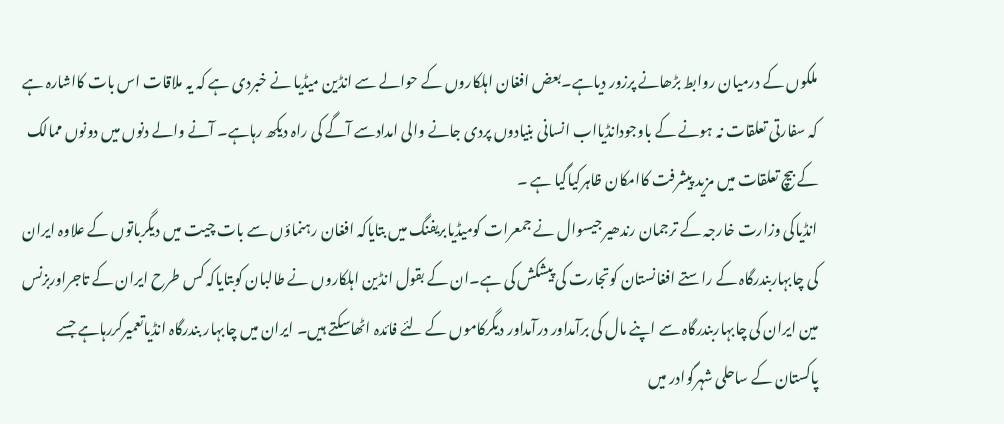ملکوں کے درمیان روابط بڑھانے پرزور دیاہے۔بعض افغان اہلکاروں کے حوالے سے انڈین میڈیا نے خبردی ہے کہ یہ ملاقات اس بات کااشارہ ہے کہ سفارتی تعلقات نہ ہونے کے باوجودانڈیااب انسانی بنیادوں پردی جانے والی امدادسے آگے کی راہ دیکھ رہاہے۔ آنے والے دنوں میں دونوں ممالک کے بیچ تعلقات میں مزید پیشرفت کاامکان ظاہرکیاگیا ہے ۔
انڈیاکی وزارت خارجہ کے ترجمان رندھیر جیسوال نے جمعرات کومیڈیابریفنگ میں بتایاکہ افغان رہنماؤں سے بات چیت میں دیگرباتوں کے علاوہ ایران کی چابہاربندرگاہ کے راستے افغانستان کوتجارت کی پیشکش کی ہے۔ان کے بقول انڈین اہلکاروں نے طالبان کوبتایاکہ کس طرح ایران کے تاجراوربزنس مین ایران کی چابہاربندرگاہ سے اپنے مال کی برآمداور درآمداور دیگرکاموں کے لئے فائدہ اٹھاسکتے ہیں۔ ایران میں چابہار بندرگاہ انڈیاتعمیرکررہاہے جسے پاکستان کے ساحلی شہرگوادر میں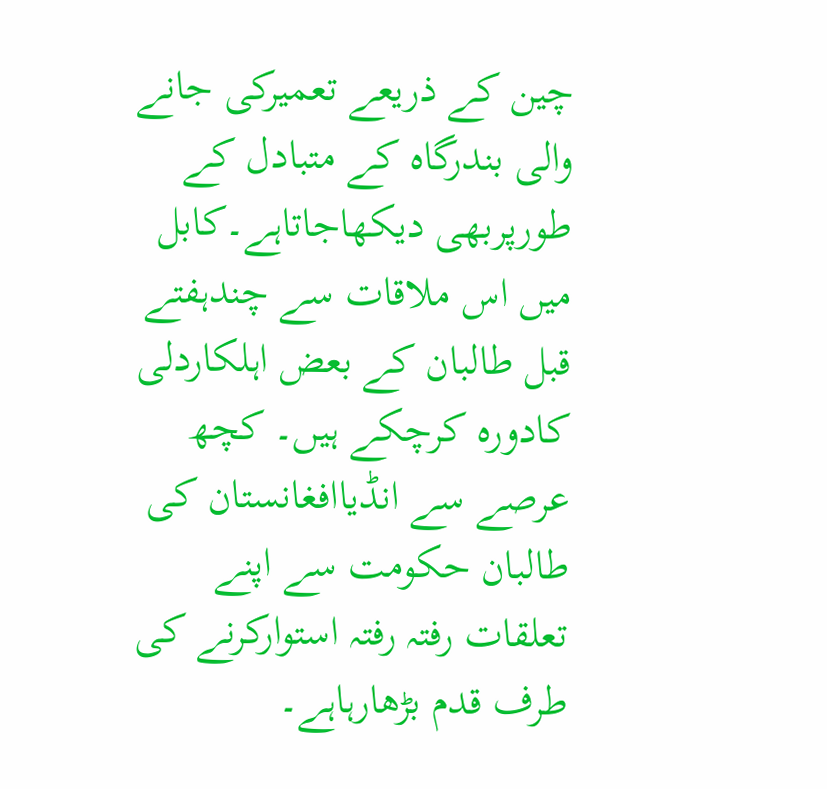چین کے ذریعے تعمیرکی جانے والی بندرگاہ کے متبادل کے طورپربھی دیکھاجاتاہے۔کابل میں اس ملاقات سے چندہفتے قبل طالبان کے بعض اہلکاردلی کادورہ کرچکے ہیں۔ کچھ عرصے سے انڈیاافغانستان کی طالبان حکومت سے اپنے تعلقات رفتہ رفتہ استوارکرنے کی طرف قدم بڑھارہاہے۔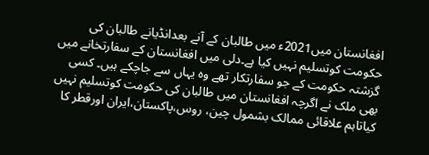افغانستان میں2021ء میں طالبان کے آنے بعدانڈیانے طالبان کی حکومت کوتسلیم نہیں کیا ہے۔دلی میں افغانستان کے سفارتخانے میں گزشتہ حکومت کے جو سفارتکار تھے وہ یہاں سے جاچکے ہیں۔ کسی بھی ملک نے اگرچہ افغانستان میں طالبان کی حکومت کوتسلیم نہیں کیاتاہم علاقائی ممالک بشمول چین، روس،پاکستان،ایران اورقطر کا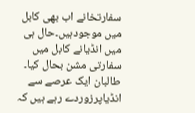سفارتخانے اب بھی کابل میں موجودہیں۔حال ہی میں انڈیانے کابل میں سفارتی مشن بحال کیا۔ طالبان ایک عرصے سے انڈیاپرزوردے رہے ہیں کہ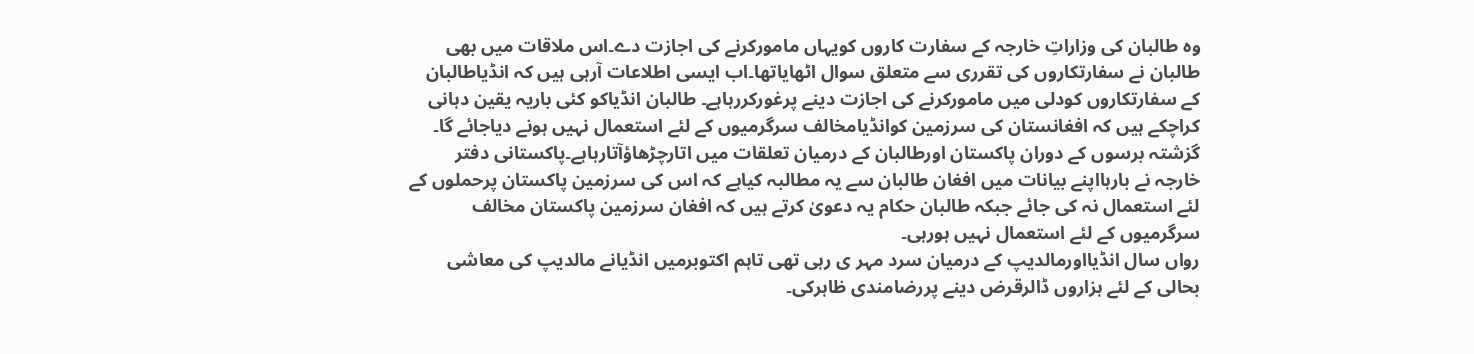وہ طالبان کی وزاراتِ خارجہ کے سفارت کاروں کویہاں مامورکرنے کی اجازت دے۔اس ملاقات میں بھی طالبان نے سفارتکاروں کی تقرری سے متعلق سوال اٹھایاتھا۔اب ایسی اطلاعات آرہی ہیں کہ انڈیاطالبان کے سفارتکاروں کودلی میں مامورکرنے کی اجازت دینے پرغورکررہاہے۔ طالبان انڈیاکو کئی باریہ یقین دہانی کراچکے ہیں کہ افغانستان کی سرزمین کوانڈیامخالف سرگرمیوں کے لئے استعمال نہیں ہونے دیاجائے گا۔ گزشتہ برسوں کے دوران پاکستان اورطالبان کے درمیان تعلقات میں اتارچڑھاؤآتارہاہے۔پاکستانی دفتر خارجہ نے بارہااپنے بیانات میں افغان طالبان سے یہ مطالبہ کیاہے کہ اس کی سرزمین پاکستان پرحملوں کے لئے استعمال نہ کی جائے جبکہ طالبان حکام یہ دعویٰ کرتے ہیں کہ افغان سرزمین پاکستان مخالف سرگرمیوں کے لئے استعمال نہیں ہورہی۔
رواں سال انڈیااورمالدیپ کے درمیان سرد مہر ی رہی تھی تاہم اکتوبرمیں انڈیانے مالدیپ کی معاشی بحالی کے لئے ہزاروں ڈالرقرض دینے پررضامندی ظاہرکی۔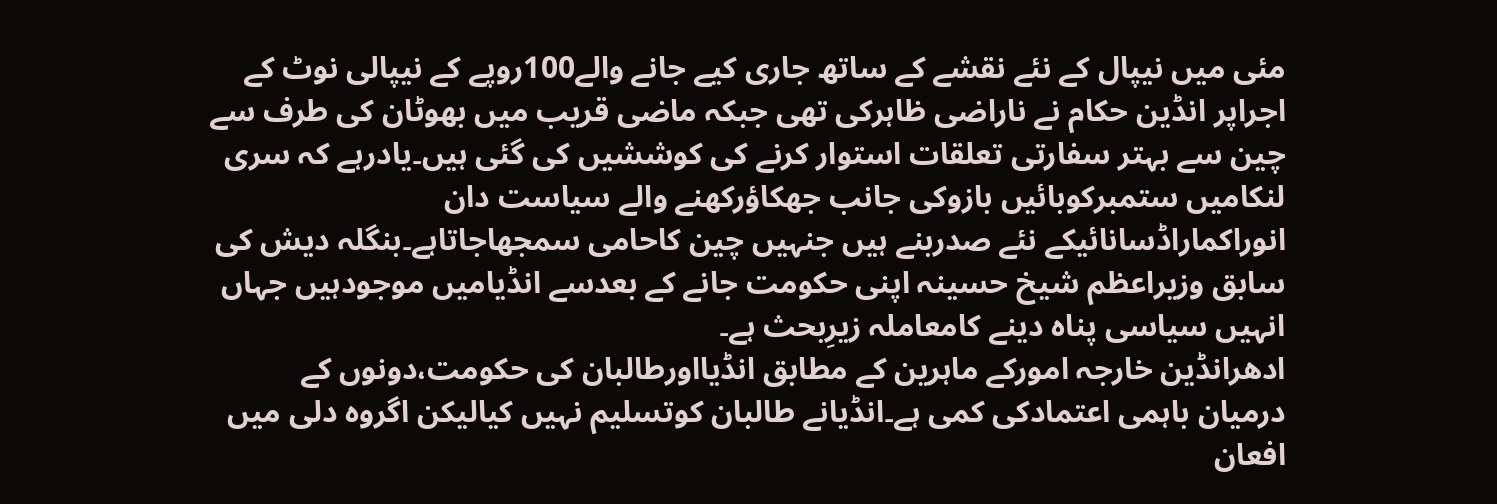مئی میں نیپال کے نئے نقشے کے ساتھ جاری کیے جانے والے100روپے کے نیپالی نوٹ کے اجراپر انڈین حکام نے ناراضی ظاہرکی تھی جبکہ ماضی قریب میں بھوٹان کی طرف سے چین سے بہتر سفارتی تعلقات استوار کرنے کی کوششیں کی گئی ہیں۔یادرہے کہ سری لنکامیں ستمبرکوبائیں بازوکی جانب جھکاؤرکھنے والے سیاست دان انوراکماراڈسانائیکے نئے صدربنے ہیں جنہیں چین کاحامی سمجھاجاتاہے۔بنگلہ دیش کی سابق وزیراعظم شیخ حسینہ اپنی حکومت جانے کے بعدسے انڈیامیں موجودہیں جہاں انہیں سیاسی پناہ دینے کامعاملہ زیرِبحث ہے۔
ادھرانڈین خارجہ امورکے ماہرین کے مطابق انڈیااورطالبان کی حکومت،دونوں کے درمیان باہمی اعتمادکی کمی ہے۔انڈیانے طالبان کوتسلیم نہیں کیالیکن اگروہ دلی میں افعان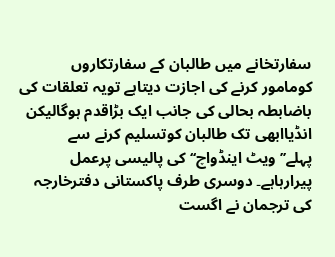سفارتخانے میں طالبان کے سفارتکاروں کومامور کرنے کی اجازت دیتاہے تویہ تعلقات کی باضابطہ بحالی کی جانب ایک بڑاقدم ہوگالیکن انڈیاابھی تک طالبان کوتسلیم کرنے سے پہلے’’ویٹ اینڈواچ‘‘کی پالیسی پرعمل پیرارہاہے۔ دوسری طرف پاکستانی دفترخارجہ کی ترجمان نے اگست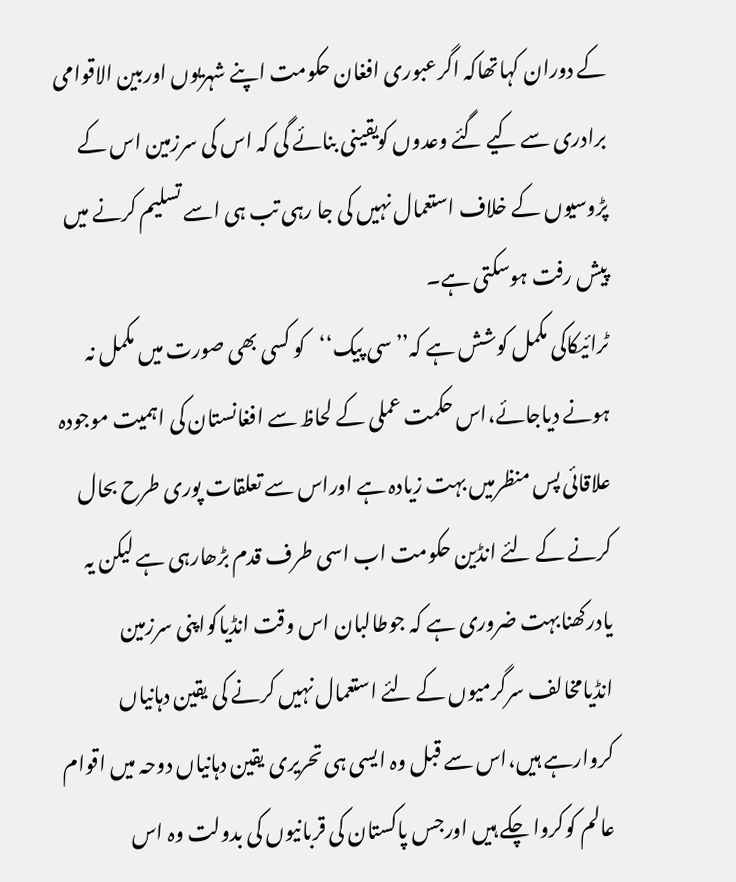کے دوران کہاتھاکہ اگرعبوری افغان حکومت اپنے شہریوں اوربین الاقوامی برادری سے کیے گئے وعدوں کویقینی بنائے گی کہ اس کی سرزمین اس کے پڑوسیوں کے خلاف استعمال نہیں کی جا رہی تب ہی اسے تسلیم کرنے میں پیش رفت ہوسکتی ہے۔
ٹرائیکاکی مکمل کوشش ہے کہ’’سی پیک‘‘کو کسی بھی صورت میں مکمل نہ ہونے دیاجائے،اس حکمت عملی کے لحاظ سے افغانستان کی اہمیت موجودہ علاقائی پس منظرمیں بہت زیادہ ہے اوراس سے تعلقات پوری طرح بحال کرنے کے لئے انڈین حکومت اب اسی طرف قدم بڑھارہی ہے لیکن یہ یادرکھنابہت ضروری ہے کہ جوطالبان اس وقت انڈیاکواپنی سرزمین انڈیامخالف سرگرمیوں کے لئے استعمال نہیں کرنے کی یقین دہانیاں کروارہے ہیں،اس سے قبل وہ ایسی ہی تحریری یقین دہانیاں دوحہ میں اقوام عالم کوکروا چکے ہیں اورجس پاکستان کی قربانیوں کی بدولت وہ اس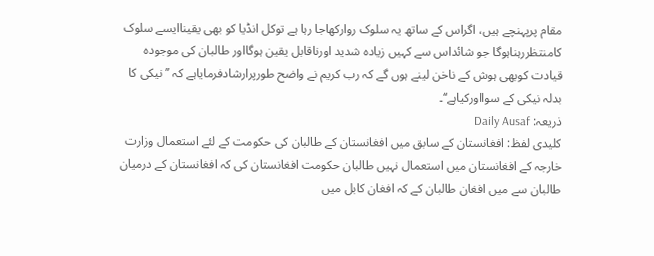مقام پرپہنچے ہیں، اگراس کے ساتھ یہ سلوک روارکھاجا رہا ہے توکل انڈیا کو بھی یقیناایسے سلوک کامنتظررہناہوگا جو شائداس سے کہیں زیادہ شدید اورناقابل یقین ہوگااور طالبان کی موجودہ قیادت کوبھی ہوش کے ناخن لینے ہوں گے کہ رب کریم نے واضح طورپرارشادفرمایاہے کہ ’’نیکی کا بدلہ نیکی کے سوااورکیاہے‘‘۔
ذریعہ: Daily Ausaf
کلیدی لفظ: افغانستان کے سابق میں افغانستان کے طالبان کی حکومت کے لئے استعمال وزارت خارجہ کے افغانستان میں استعمال نہیں طالبان حکومت افغانستان کی کہ افغانستان کے درمیان طالبان سے میں افغان طالبان کے کہ افغان کابل میں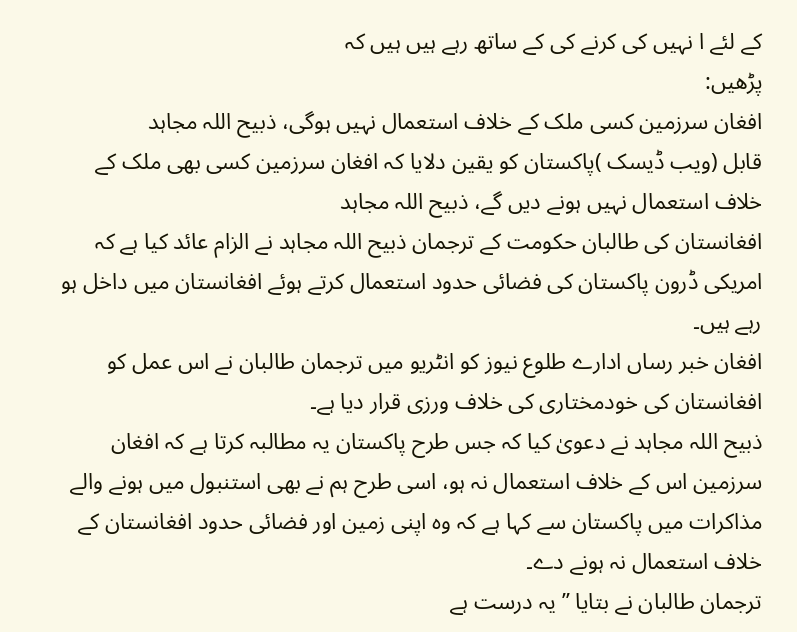کے لئے ا نہیں کی کرنے کی کے ساتھ رہے ہیں ہیں کہ
پڑھیں:
افغان سرزمین کسی ملک کے خلاف استعمال نہیں ہوگی، ذبیح اللہ مجاہد
قابل (ویب ڈیسک )پاکستان کو یقین دلایا کہ افغان سرزمین کسی بھی ملک کے خلاف استعمال نہیں ہونے دیں گے، ذبیح اللہ مجاہد
افغانستان کی طالبان حکومت کے ترجمان ذبیح اللہ مجاہد نے الزام عائد کیا ہے کہ امریکی ڈرون پاکستان کی فضائی حدود استعمال کرتے ہوئے افغانستان میں داخل ہو رہے ہیں۔
افغان خبر رساں ادارے طلوع نیوز کو انٹریو میں ترجمان طالبان نے اس عمل کو افغانستان کی خودمختاری کی خلاف ورزی قرار دیا ہے۔
ذبیح اللہ مجاہد نے دعویٰ کیا کہ جس طرح پاکستان یہ مطالبہ کرتا ہے کہ افغان سرزمین اس کے خلاف استعمال نہ ہو، اسی طرح ہم نے بھی استنبول میں ہونے والے مذاکرات میں پاکستان سے کہا ہے کہ وہ اپنی زمین اور فضائی حدود افغانستان کے خلاف استعمال نہ ہونے دے۔
ترجمان طالبان نے بتایا ’’یہ درست ہے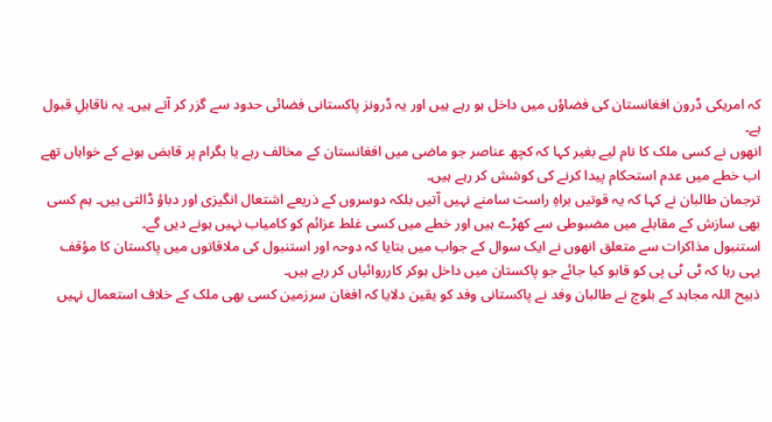کہ امریکی ڈرون افغانستان کی فضاؤں میں داخل ہو رہے ہیں اور یہ ڈرونز پاکستانی فضائی حدود سے گزر کر آتے ہیں۔ یہ ناقابلِ قبول ہے۔
انھوں نے کسی ملک کا نام لیے بغیر کہا کہ کچھ عناصر جو ماضی میں افغانستان کے مخالف رہے یا بگرام پر قابض ہونے کے خواہاں تھے اب خطے میں عدم استحکام پیدا کرنے کی کوشش کر رہے ہیں۔
ترجمان طالبان نے کہا کہ یہ قوتیں براہِ راست سامنے نہیں آتیں بلکہ دوسروں کے ذریعے اشتعال انگیزی اور دباؤ ڈالتی ہیں۔ ہم کسی بھی سازش کے مقابلے میں مضبوطی سے کھڑے ہیں اور خطے میں کسی غلط عزائم کو کامیاب نہیں ہونے دیں گے۔
استنبول مذاکرات سے متعلق انھوں نے ایک سوال کے جواب میں بتایا کہ دوحہ اور استنبول کی ملاقاتوں میں پاکستان کا مؤقف یہی رہا کہ ٹی ٹی پی کو قابو کیا جائے جو پاکستان میں داخل ہوکر کارروائیاں کر رہے ہیں۔
ذبیح اللہ مجاہد کے بلوچ نے طالبان وفد نے پاکستانی وفد کو یقین دلایا کہ افغان سرزمین کسی بھی ملک کے خلاف استعمال نہیں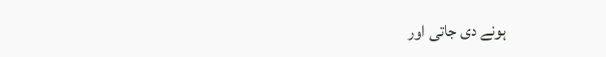ہونے دی جاتی اور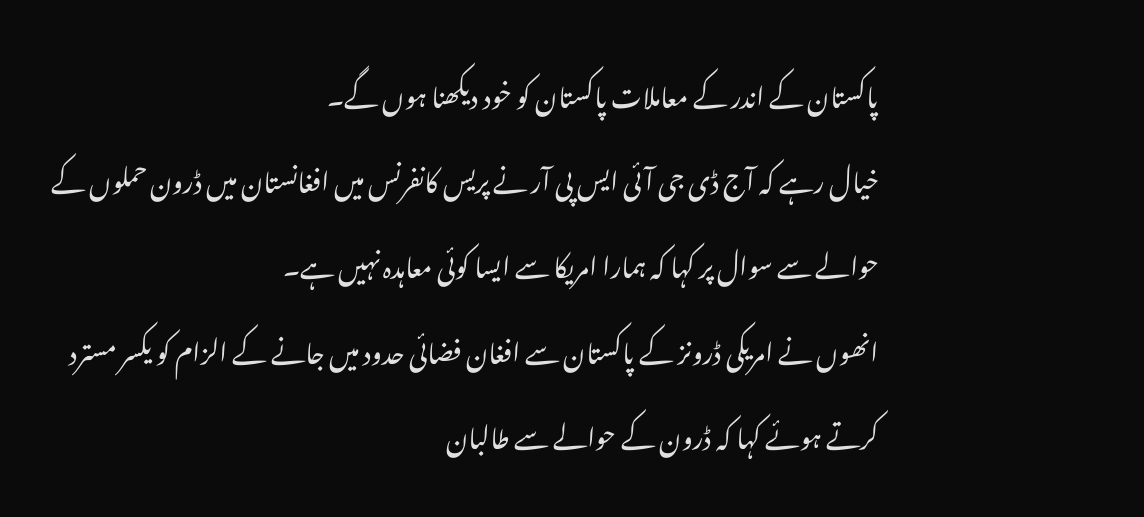پاکستان کے اندر کے معاملات پاکستان کو خود دیکھنا ہوں گے۔
خیال رہے کہ آج ڈی جی آئی ایس پی آر نے پریس کانفرنس میں افغانستان میں ڈرون حملوں کے حوالے سے سوال پر کہا کہ ہمارا امریکا سے ایسا کوئی معاہدہ نہیں ہے۔
انھوں نے امریکی ڈرونز کے پاکستان سے افغان فضائی حدود میں جانے کے الزام کو یکسر مسترد کرتے ہوئے کہا کہ ڈرون کے حوالے سے طالبان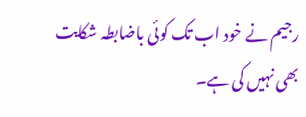رجیم نے خود اب تک کوئی باضابطہ شکایت بھی نہیں کی ہے۔